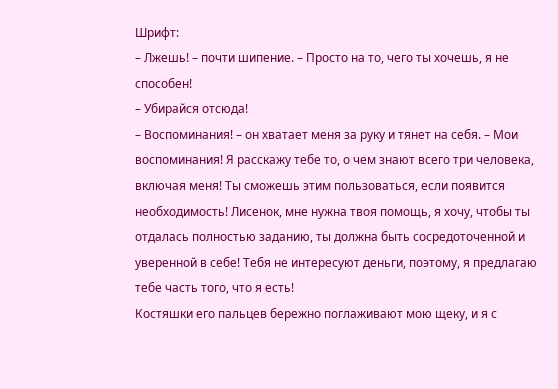Шрифт:
– Лжешь! – почти шипение. – Просто на то, чего ты хочешь, я не способен!
– Убирайся отсюда!
– Воспоминания! – он хватает меня за руку и тянет на себя. – Мои воспоминания! Я расскажу тебе то, о чем знают всего три человека, включая меня! Ты сможешь этим пользоваться, если появится необходимость! Лисенок, мне нужна твоя помощь, я хочу, чтобы ты отдалась полностью заданию, ты должна быть сосредоточенной и уверенной в себе! Тебя не интересуют деньги, поэтому, я предлагаю тебе часть того, что я есть!
Костяшки его пальцев бережно поглаживают мою щеку, и я с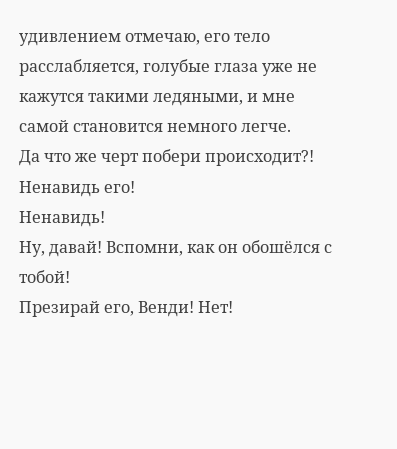удивлением отмечаю, его тело расслабляется, голубые глаза уже не кажутся такими ледяными, и мне самой становится немного легче.
Да что же черт побери происходит?!
Ненавидь его!
Ненавидь!
Ну, давай! Вспомни, как он обошёлся с тобой!
Презирай его, Венди! Нет!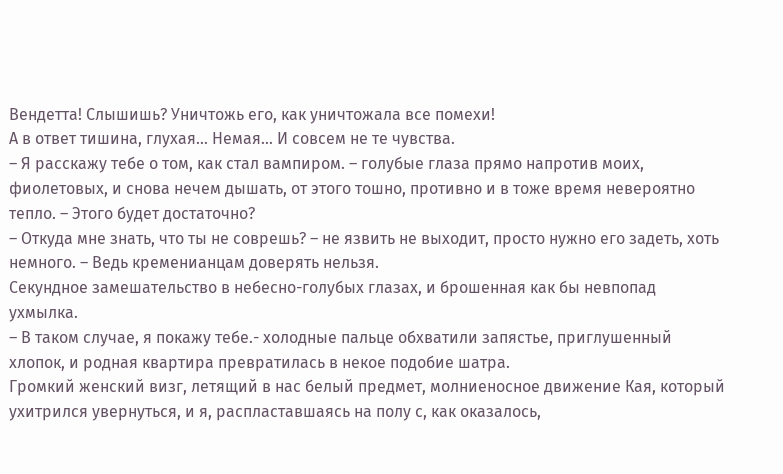Вендетта! Слышишь? Уничтожь его, как уничтожала все помехи!
А в ответ тишина, глухая… Немая… И совсем не те чувства.
– Я расскажу тебе о том, как стал вампиром. – голубые глаза прямо напротив моих, фиолетовых, и снова нечем дышать, от этого тошно, противно и в тоже время невероятно тепло. – Этого будет достаточно?
– Откуда мне знать, что ты не соврешь? – не язвить не выходит, просто нужно его задеть, хоть немного. – Ведь кременианцам доверять нельзя.
Секундное замешательство в небесно-голубых глазах, и брошенная как бы невпопад ухмылка.
– В таком случае, я покажу тебе.- холодные пальце обхватили запястье, приглушенный хлопок, и родная квартира превратилась в некое подобие шатра.
Громкий женский визг, летящий в нас белый предмет, молниеносное движение Кая, который ухитрился увернуться, и я, распластавшаясь на полу с, как оказалось,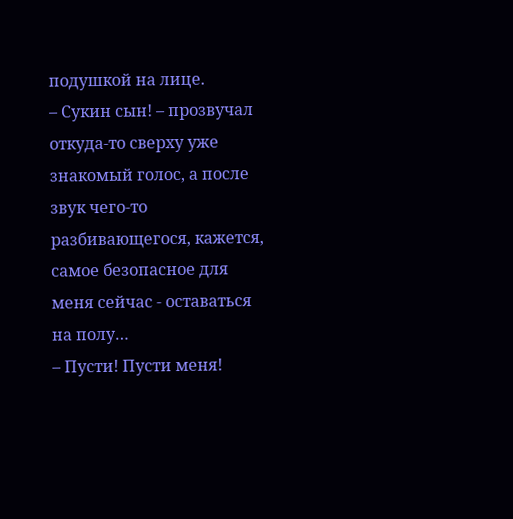подушкой на лице.
– Сукин сын! – прозвучал откуда-то сверху уже знакомый голос, а после звук чего-то разбивающегося, кажется, самое безопасное для меня сейчас - оставаться на полу…
– Пусти! Пусти меня!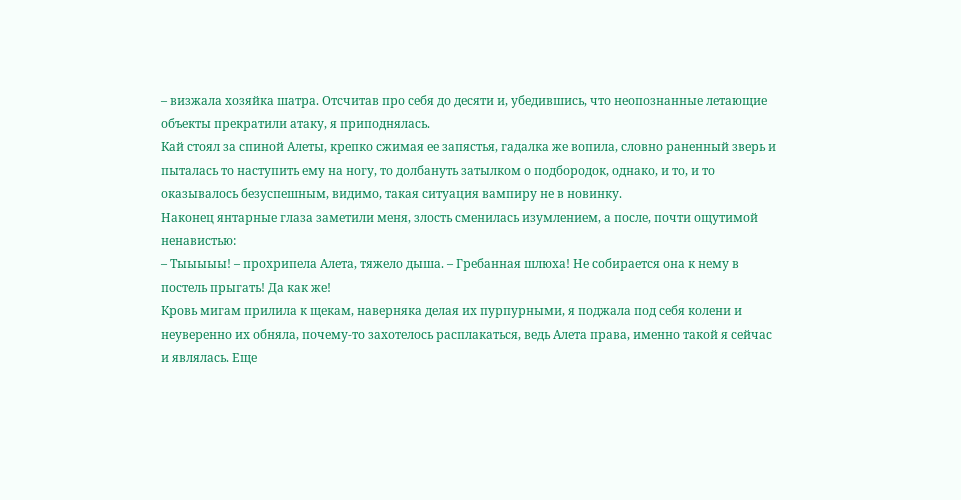– визжала хозяйка шатра. Отсчитав про себя до десяти и, убедившись, что неопознанные летающие объекты прекратили атаку, я приподнялась.
Кай стоял за спиной Алеты, крепко сжимая ее запястья, гадалка же вопила, словно раненный зверь и пыталась то наступить ему на ногу, то долбануть затылком о подбородок, однако, и то, и то оказывалось безуспешным, видимо, такая ситуация вампиру не в новинку.
Наконец янтарные глаза заметили меня, злость сменилась изумлением, а после, почти ощутимой ненавистью:
– Тыыыыы! – прохрипела Алета, тяжело дыша. – Гребанная шлюха! Не собирается она к нему в постель прыгать! Да как же!
Кровь мигам прилила к щекам, наверняка делая их пурпурными, я поджала под себя колени и неуверенно их обняла, почему-то захотелось расплакаться, ведь Алета права, именно такой я сейчас и являлась. Еще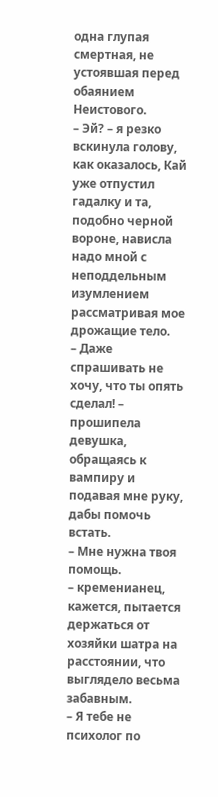одна глупая смертная, не устоявшая перед обаянием Неистового.
– Эй? – я резко вскинула голову, как оказалось, Кай уже отпустил гадалку и та, подобно черной вороне, нависла надо мной с неподдельным изумлением рассматривая мое дрожащие тело.
– Даже спрашивать не хочу, что ты опять сделал! – прошипела девушка, обращаясь к вампиру и подавая мне руку, дабы помочь встать.
– Мне нужна твоя помощь.
– кременианец, кажется, пытается держаться от хозяйки шатра на расстоянии, что выглядело весьма забавным.
– Я тебе не психолог по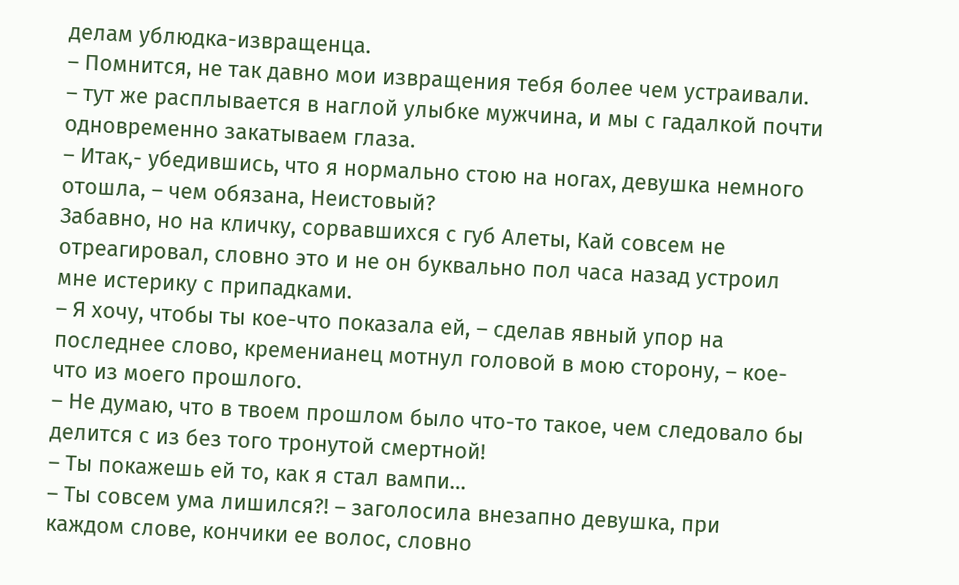делам ублюдка-извращенца.
– Помнится, не так давно мои извращения тебя более чем устраивали. – тут же расплывается в наглой улыбке мужчина, и мы с гадалкой почти одновременно закатываем глаза.
– Итак,- убедившись, что я нормально стою на ногах, девушка немного отошла, – чем обязана, Неистовый?
Забавно, но на кличку, сорвавшихся с губ Алеты, Кай совсем не отреагировал, словно это и не он буквально пол часа назад устроил мне истерику с припадками.
– Я хочу, чтобы ты кое-что показала ей, – сделав явный упор на последнее слово, кременианец мотнул головой в мою сторону, – кое-что из моего прошлого.
– Не думаю, что в твоем прошлом было что-то такое, чем следовало бы делится с из без того тронутой смертной!
– Ты покажешь ей то, как я стал вампи…
– Ты совсем ума лишился?! – заголосила внезапно девушка, при каждом слове, кончики ее волос, словно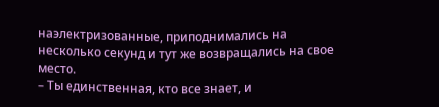наэлектризованные, приподнимались на несколько секунд и тут же возвращались на свое место.
– Ты единственная, кто все знает, и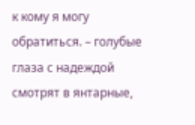к кому я могу обратиться. – голубые глаза с надеждой смотрят в янтарные,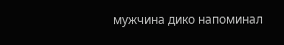мужчина дико напоминал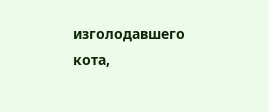изголодавшего кота,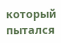который пытался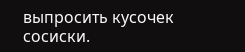выпросить кусочек сосиски.